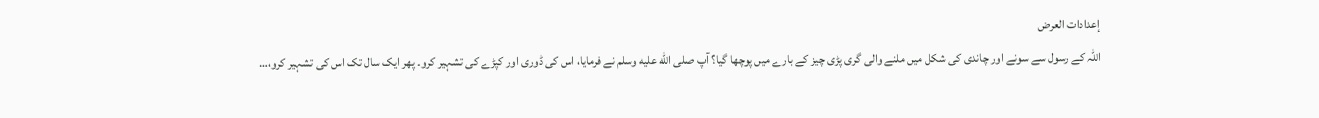إعدادات العرض
اللہ کے رسول سے سونے اور چاندی کی شکل میں ملنے والی گری پڑی چیز کے بارے میں پوچھا گیا؟ آپ صلى الله عليه وسلم نے فرمایا، اس کی ڈوری اور کپڑے کی تشہیر کرو۔ پھر ایک سال تک اس کی تشہیر کرو،…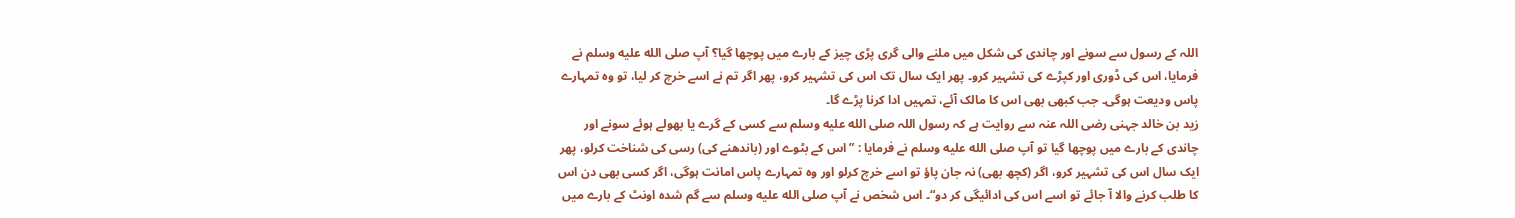اللہ کے رسول سے سونے اور چاندی کی شکل میں ملنے والی گری پڑی چیز کے بارے میں پوچھا گیا؟ آپ صلى الله عليه وسلم نے فرمایا، اس کی ڈوری اور کپڑے کی تشہیر کرو۔ پھر ایک سال تک اس کی تشہیر کرو، پھر اگر تم نے اسے خرچ کر لیا، تو وہ تمہارے پاس ودیعت ہوگی۔ جب کبھی بھی اس کا مالک آئے، تمہیں ادا کرنا پڑے گا۔
زید بن خالد جہنی رضی اللہ عنہ سے روایت ہے کہ رسول اللہ صلى الله عليه وسلم سے کسی کے گرے یا بھولے ہوئے سونے اور چاندی کے بارے میں پوچھا گیا تو آپ صلى الله عليه وسلم نے فرمایا : ”اس کے بٹوے اور (باندھنے کی) رسی کی شناخت کرلو، پھر ایک سال اس کی تشہیر کرو، اگر (کچھ بھی) نہ جان پاؤ تو اسے خرچ کرلو اور وہ تمہارے پاس امانت ہوگی، اگر کسی بھی دن اس کا طلب کرنے والا آ جائے تو اسے اس کی ادائیگی کر دو“۔ اس شخص نے آپ صلى الله عليه وسلم سے گم شدہ اونٹ کے بارے میں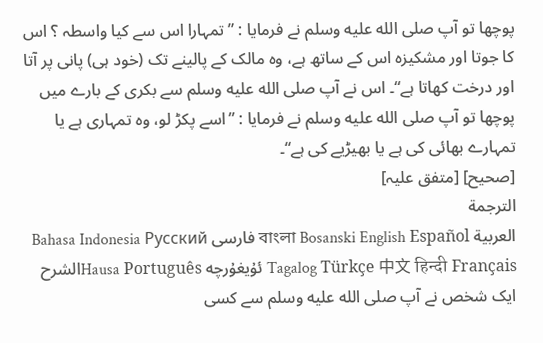پوچھا تو آپ صلى الله عليه وسلم نے فرمایا : ”تمہارا اس سے کیا واسطہ ؟ اس کا جوتا اور مشکیزہ اس کے ساتھ ہے، وہ مالک کے پالینے تک (خود ہی) پانی پر آتا اور درخت کھاتا ہے“۔ اس نے آپ صلى الله عليه وسلم سے بکری کے بارے میں پوچھا تو آپ صلى الله عليه وسلم نے فرمایا : ”اسے پکڑ لو، وہ تمہاری ہے یا تمہارے بھائی کی ہے یا بھیڑیے کی ہے“۔
[صحیح] [متفق علیہ]
الترجمة
العربية বাংলা Bosanski English Español فارسی Bahasa Indonesia Русский Tagalog Türkçe 中文 हिन्दी Français ئۇيغۇرچە Hausa Portuguêsالشرح
ایک شخص نے آپ صلى الله عليه وسلم سے کسی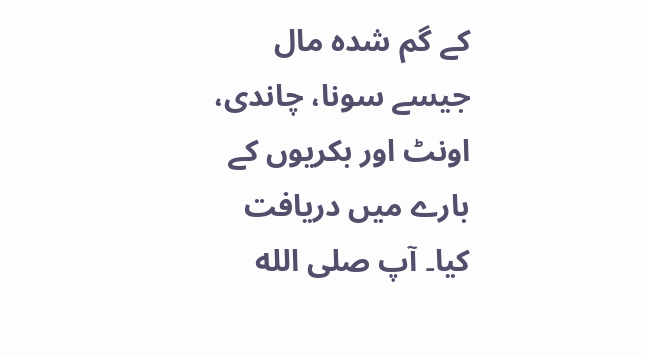کے گم شدہ مال جیسے سونا، چاندی، اونٹ اور بکریوں کے بارے میں دریافت کیا۔ آپ صلى الله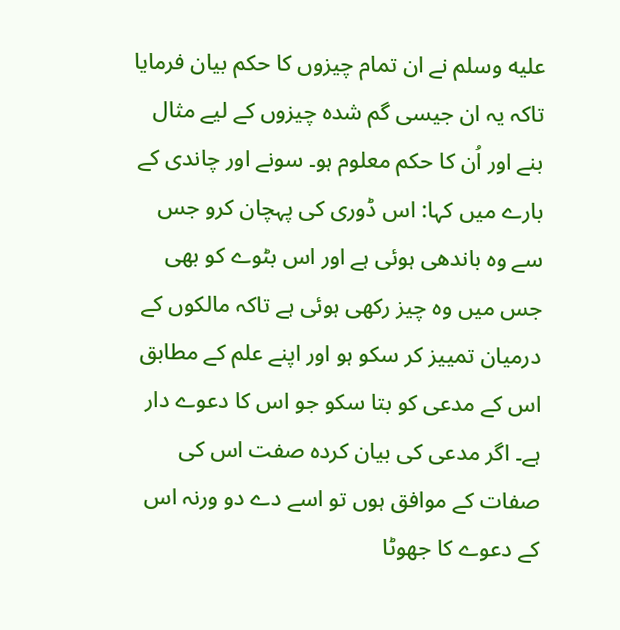عليه وسلم نے ان تمام چیزوں کا حکم بیان فرمایا تاکہ یہ ان جیسی گم شدہ چیزوں کے لیے مثال بنے اور اُن کا حکم معلوم ہو۔ سونے اور چاندی کے بارے میں کہا: اس ڈوری کی پہچان کرو جس سے وہ باندھی ہوئی ہے اور اس بٹوے کو بھی جس میں وہ چیز رکھی ہوئی ہے تاکہ مالکوں کے درمیان تمییز کر سکو ہو اور اپنے علم کے مطابق اس کے مدعی کو بتا سکو جو اس کا دعوے دار ہے۔ اگر مدعی کی بیان کردہ صفت اس کی صفات کے موافق ہوں تو اسے دے دو ورنہ اس کے دعوے کا جھوٹا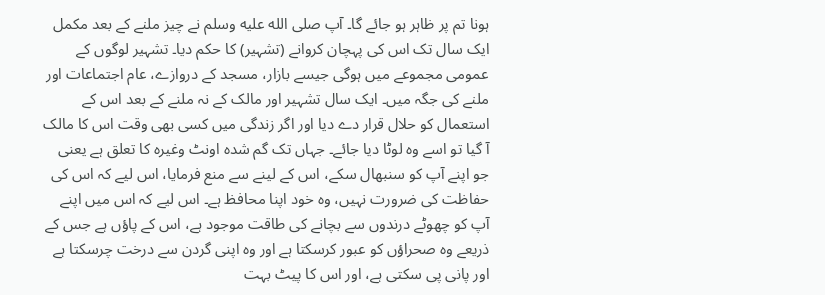ہونا تم پر ظاہر ہو جائے گا۔ آپ صلى الله عليه وسلم نے چیز ملنے کے بعد مکمل ایک سال تک اس کی پہچان کروانے (تشہیر) کا حکم دیا۔ تشہیر لوگوں کے عمومی مجموعے میں ہوگی جیسے بازار، مسجد کے دروازے، عام اجتماعات اور ملنے کی جگہ میں۔ ایک سال تشہیر اور مالک کے نہ ملنے کے بعد اس کے استعمال کو حلال قرار دے دیا اور اگر زندگی میں کسی بھی وقت اس کا مالک آ گیا تو اسے وہ لوٹا دیا جائے۔ جہاں تک گم شدہ اونٹ وغیرہ کا تعلق ہے یعنی جو اپنے آپ کو سنبھال سکے، اس کے لینے سے منع فرمایا، اس لیے کہ اس کی حفاظت کی ضرورت نہیں، وہ خود اپنا محافظ ہے۔ اس لیے کہ اس میں اپنے آپ کو چھوٹے درندوں سے بچانے کی طاقت موجود ہے، اس کے پاؤں ہے جس کے ذریعے وہ صحراؤں کو عبور کرسکتا ہے اور وہ اپنی گردن سے درخت چرسکتا ہے اور پانی پی سکتی ہے، اور اس کا پیٹ بہت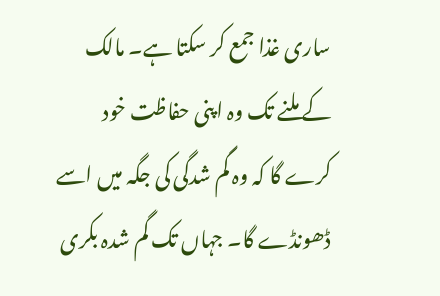ساری غذا جمع کر سکتا ہے۔ مالک کے ملنے تک وہ اپنی حفاظت خود کرے گا کہ وہ گم شدگی کی جگہ میں اسے ڈھونڈے گا۔ جہاں تک گم شدہ بکری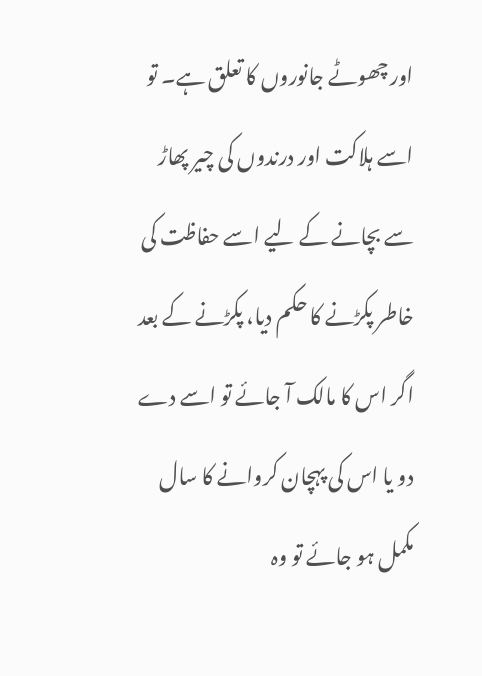اور چھوٹے جانوروں کا تعلق ہے۔ تو اسے ہلاکت اور درندوں کی چیر پھاڑ سے بچانے کے لیے اسے حفاظت کی خاطر پکڑنے کا حکم دیا، پکڑنے کے بعد اگر اس کا مالک آ جائے تو اسے دے دو یا اس کی پہچان کروانے کا سال مکمل ہو جائے تو وہ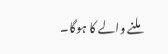ملنے والے کا ہوگا۔